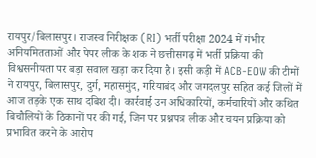रायपुर/बिलासपुर। राजस्व निरीक्षक (RI) भर्ती परीक्षा 2024 में गंभीर अनियमितताओं और पेपर लीक के शक ने छत्तीसगढ़ में भर्ती प्रक्रिया की विश्वसनीयता पर बड़ा सवाल खड़ा कर दिया है। इसी कड़ी में ACB-EOW की टीमों ने रायपुर, बिलासपुर, दुर्ग, महासमुंद, गरियाबंद और जगदलपुर सहित कई जिलों में आज तड़के एक साथ दबिश दी। कार्रवाई उन अधिकारियों, कर्मचारियों और कथित बिचौलियों के ठिकानों पर की गई, जिन पर प्रश्नपत्र लीक और चयन प्रक्रिया को प्रभावित करने के आरोप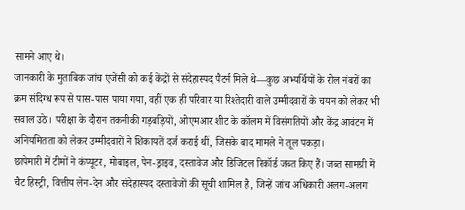सामने आए थे।
जानकारी के मुताबिक जांच एजेंसी को कई केंद्रों से संदेहास्पद पैटर्न मिले थे—कुछ अभ्यर्थियों के रोल नंबरों का क्रम संदिग्ध रूप से पास-पास पाया गया, वहीं एक ही परिवार या रिश्तेदारी वाले उम्मीदवारों के चयन को लेकर भी सवाल उठे। परीक्षा के दौरान तकनीकी गड़बड़ियों, ओएमआर शीट के कॉलम में विसंगतियों और केंद्र आवंटन में अनियमितता को लेकर उम्मीदवारों ने शिकायतें दर्ज कराई थीं, जिसके बाद मामले ने तूल पकड़ा।
छापेमारी में टीमों ने कंप्यूटर, मोबाइल, पेन-ड्राइव, दस्तावेज और डिजिटल रिकॉर्ड जब्त किए हैं। जब्त सामग्री में चैट हिस्ट्री, वित्तीय लेन-देन और संदेहास्पद दस्तावेजों की सूची शामिल है, जिन्हें जांच अधिकारी अलग-अलग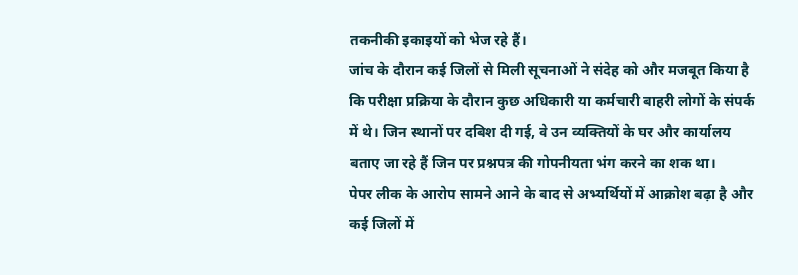तकनीकी इकाइयों को भेज रहे हैं।
जांच के दौरान कई जिलों से मिली सूचनाओं ने संदेह को और मजबूत किया है कि परीक्षा प्रक्रिया के दौरान कुछ अधिकारी या कर्मचारी बाहरी लोगों के संपर्क में थे। जिन स्थानों पर दबिश दी गई, वे उन व्यक्तियों के घर और कार्यालय बताए जा रहे हैं जिन पर प्रश्नपत्र की गोपनीयता भंग करने का शक था।
पेपर लीक के आरोप सामने आने के बाद से अभ्यर्थियों में आक्रोश बढ़ा है और कई जिलों में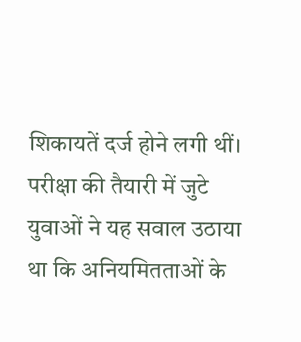शिकायतें दर्ज होने लगी थीं। परीक्षा की तैयारी में जुटे युवाओं ने यह सवाल उठाया था कि अनियमितताओं के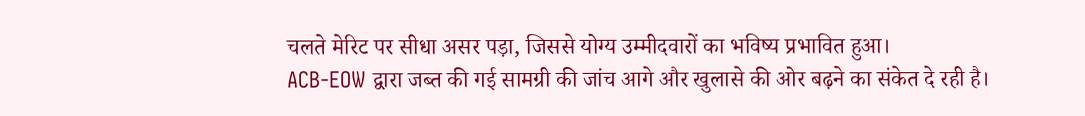चलते मेरिट पर सीधा असर पड़ा, जिससे योग्य उम्मीदवारों का भविष्य प्रभावित हुआ।
ACB-EOW द्वारा जब्त की गई सामग्री की जांच आगे और खुलासे की ओर बढ़ने का संकेत दे रही है।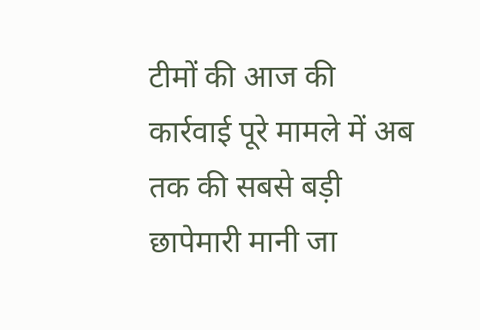टीमों की आज की कार्रवाई पूरे मामले में अब तक की सबसे बड़ी छापेमारी मानी जा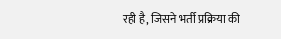रही है, जिसने भर्ती प्रक्रिया की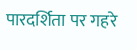पारदर्शिता पर गहरे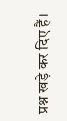प्रश्न खड़े कर दिए हैं।